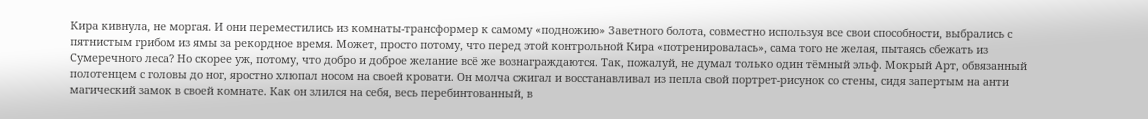Кира кивнула, не моргая. И они переместились из комнаты-трансформер к самому «подножию» Заветного болота, совместно используя все свои способности, выбрались с пятнистым грибом из ямы за рекордное время. Может, просто потому, что перед этой контрольной Кира «потренировалась», сама того не желая, пытаясь сбежать из Сумеречного леса? Но скорее уж, потому, что добро и доброе желание всё же вознаграждаются. Так, пожалуй, не думал только один тёмный эльф. Мокрый Арт, обвязанный полотенцем с головы до ног, яростно хлюпал носом на своей кровати. Он молча сжигал и восстанавливал из пепла свой портрет-рисунок со стены, сидя запертым на анти магический замок в своей комнате. Как он злился на себя, весь перебинтованный, в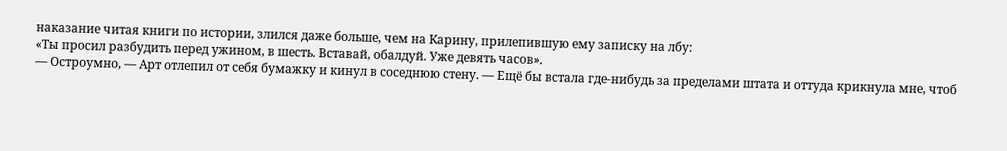наказание читая книги по истории, злился даже больше, чем на Карину, прилепившую ему записку на лбу:
«Ты просил разбудить перед ужином, в шесть. Вставай, обалдуй. Уже девять часов».
— Остроумно, — Арт отлепил от себя бумажку и кинул в соседнюю стену. — Ещё бы встала где-нибудь за пределами штата и оттуда крикнула мне, чтоб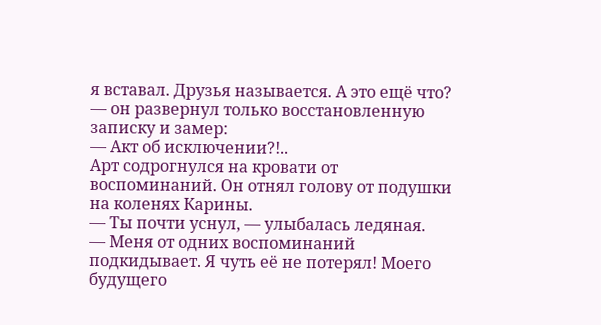я вставал. Друзья называется. А это ещё что? — он развернул только восстановленную записку и замер:
— Акт об исключении?!..
Арт содрогнулся на кровати от воспоминаний. Он отнял голову от подушки на коленях Карины.
— Ты почти уснул, — улыбалась ледяная.
— Меня от одних воспоминаний подкидывает. Я чуть её не потерял! Моего будущего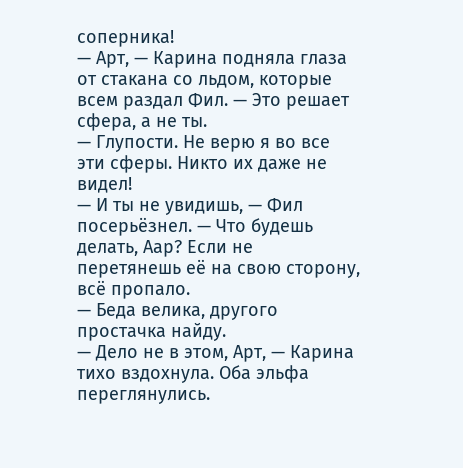соперника!
— Арт, — Карина подняла глаза от стакана со льдом, которые всем раздал Фил. — Это решает сфера, а не ты.
— Глупости. Не верю я во все эти сферы. Никто их даже не видел!
— И ты не увидишь, — Фил посерьёзнел. — Что будешь делать, Аар? Если не перетянешь её на свою сторону, всё пропало.
— Беда велика, другого простачка найду.
— Дело не в этом, Арт, — Карина тихо вздохнула. Оба эльфа переглянулись.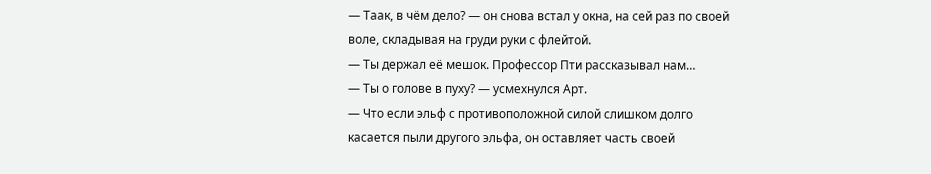— Таак, в чём дело? — он снова встал у окна, на сей раз по своей воле, складывая на груди руки с флейтой.
— Ты держал её мешок. Профессор Пти рассказывал нам…
— Ты о голове в пуху? — усмехнулся Арт.
— Что если эльф с противоположной силой слишком долго касается пыли другого эльфа, он оставляет часть своей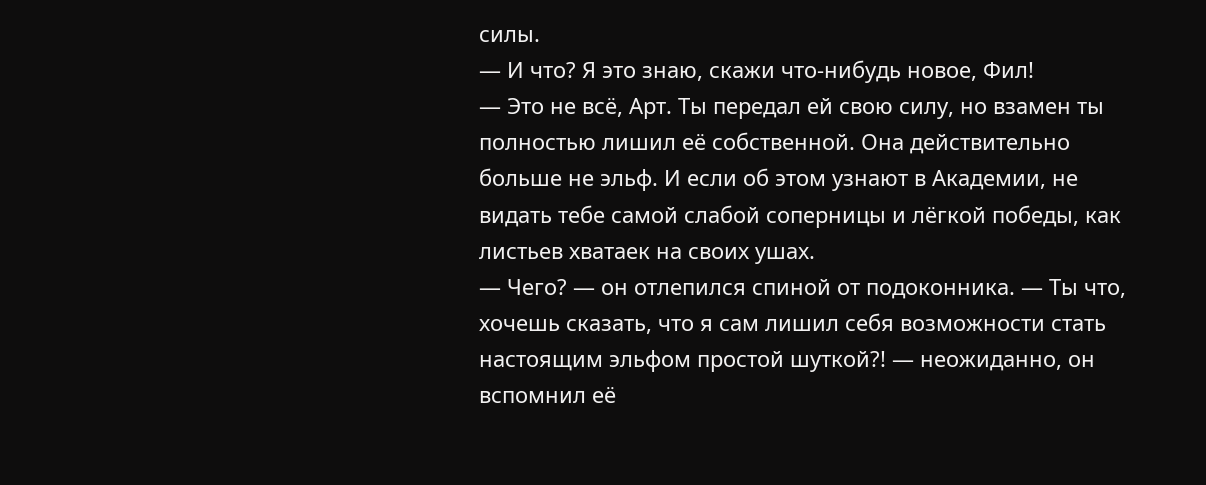силы.
— И что? Я это знаю, скажи что-нибудь новое, Фил!
— Это не всё, Арт. Ты передал ей свою силу, но взамен ты полностью лишил её собственной. Она действительно больше не эльф. И если об этом узнают в Академии, не видать тебе самой слабой соперницы и лёгкой победы, как листьев хватаек на своих ушах.
— Чего? — он отлепился спиной от подоконника. — Ты что, хочешь сказать, что я сам лишил себя возможности стать настоящим эльфом простой шуткой?! — неожиданно, он вспомнил её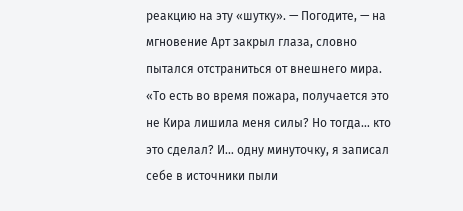реакцию на эту «шутку». — Погодите, — на мгновение Арт закрыл глаза, словно пытался отстраниться от внешнего мира.
«То есть во время пожара, получается это не Кира лишила меня силы? Но тогда… кто это сделал? И… одну минуточку, я записал себе в источники пыли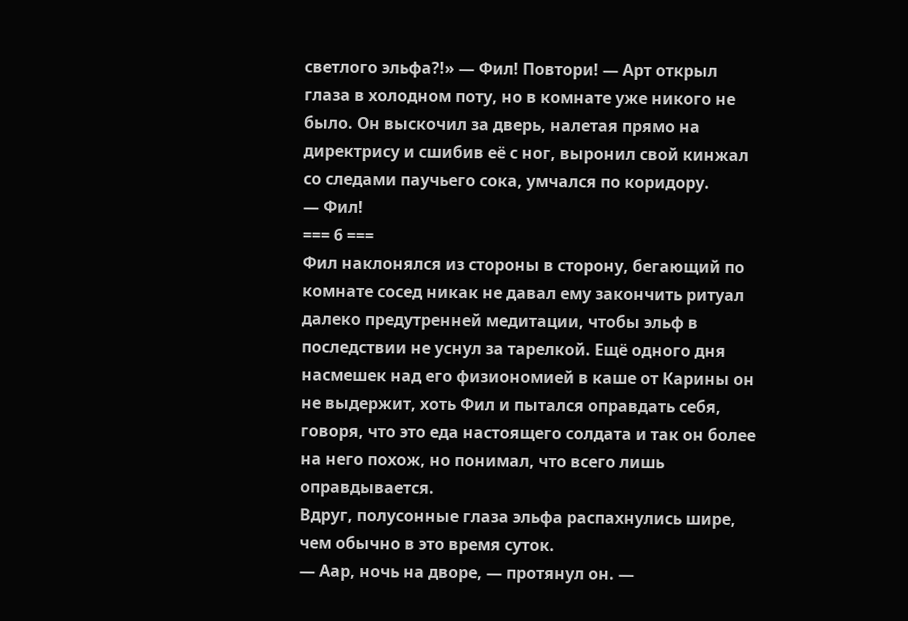светлого эльфа?!» — Фил! Повтори! — Арт открыл глаза в холодном поту, но в комнате уже никого не было. Он выскочил за дверь, налетая прямо на директрису и сшибив её с ног, выронил свой кинжал со следами паучьего сока, умчался по коридору.
— Фил!
=== 6 ===
Фил наклонялся из стороны в сторону, бегающий по комнате сосед никак не давал ему закончить ритуал далеко предутренней медитации, чтобы эльф в последствии не уснул за тарелкой. Ещё одного дня насмешек над его физиономией в каше от Карины он не выдержит, хоть Фил и пытался оправдать себя, говоря, что это еда настоящего солдата и так он более на него похож, но понимал, что всего лишь оправдывается.
Вдруг, полусонные глаза эльфа распахнулись шире, чем обычно в это время суток.
— Аар, ночь на дворе, — протянул он. —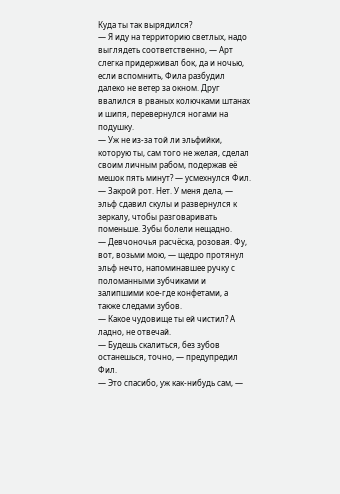Куда ты так вырядился?
— Я иду на территорию светлых, надо выглядеть соответственно, — Арт слегка придерживал бок, да и ночью, если вспомнить, Фила разбудил далеко не ветер за окном. Друг ввалился в рваных колючками штанах и шипя, перевернулся ногами на подушку.
— Уж не из-за той ли эльфийки, которую ты, сам того не желая, сделал своим личным рабом, подержав её мешок пять минут? — усмехнулся Фил.
— Закрой рот. Нет. У меня дела, — эльф сдавил скулы и развернулся к зеркалу, чтобы разговаривать поменьше. Зубы болели нещадно.
— Девчоночья расчёска, розовая. Фу, вот, возьми мою, — щедро протянул эльф нечто, напоминавшее ручку с поломанными зубчиками и залипшими кое-где конфетами, а также следами зубов.
— Какое чудовище ты ей чистил? А ладно, не отвечай.
— Будешь скалиться, без зубов останешься, точно, — предупредил Фил.
— Это спасибо, уж как-нибудь сам, —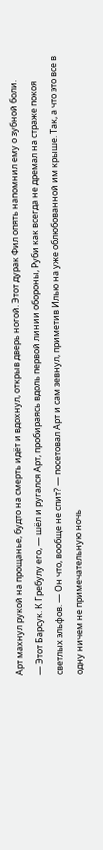Арт махнул рукой на прощанье, будто на смерть идёт и вдохнул, открыв дверь ногой. Этот дурак Фил опять напомнил ему о зубной боли.
— Этот Барсук. К Гребулу его, — шёл и ругался Арт, пробираясь вдоль первой линии обороны, Руби как всегда не дремал на страже покоя светлых эльфов. — Он что, вообще не спит? — посетовал Арт и сам зевнул, приметив Илью на уже облюбованной им крыше. Так, а что это все в одну ничем не примечательную ночь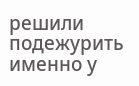решили подежурить именно у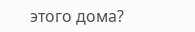этого дома?